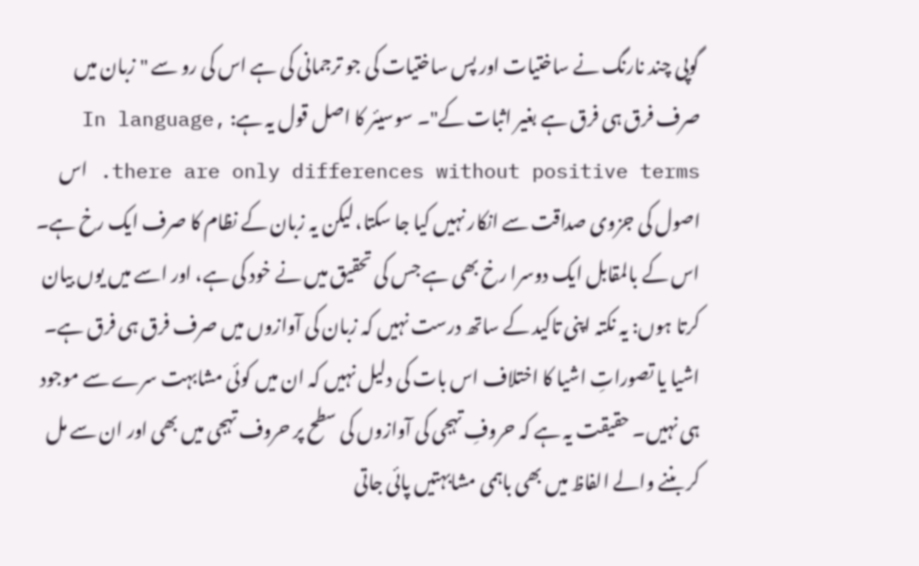گوپی چند نارنگ نے ساختیات اور پس ساختیات کی جو ترجمانی کی ہے اس کی رو سے "زبان میں صرف فرق ہی فرق ہے بغیر اثبات کے"۔ سوسیئر کا اصل قول یہ ہے: In language, there are only differences without positive terms. اس اصول کی جزوی صداقت سے انکار نہیں کیا جا سکتا، لیکن یہ زبان کے نظام کا صرف ایک رخ ہے۔ اس کے بالمقابل ایک دوسرا رخ بھی ہے جس کی تحقیق میں نے خود کی ہے، اور اسے میں یوں بیان کرتا ہوں: یہ نکتہ اپنی تاکید کے ساتھ درست نہیں کہ زبان کی آوازوں میں صرف فرق ہی فرق ہے۔ اشیا یا تصوراتِ اشیا کا اختلاف اس بات کی دلیل نہیں کہ ان میں کوئی مشابہت سرے سے موجود ہی نہیں۔ حقیقت یہ ہے کہ حروفِ تہجی کی آوازوں کی سطح پر حروف تہجی میں بھی اور ان سے مل کر بننے والے الفاظ میں بھی باہمی مشابہتیں پائی جاتی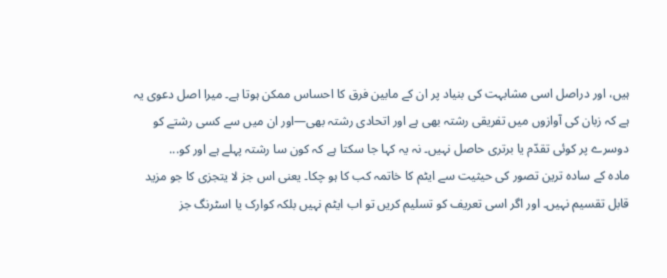ہیں، اور دراصل اسی مشابہت کی بنیاد پر ان کے مابین فرق کا احساس ممکن ہوتا ہے۔ میرا اصل دعوی یہ ہے کہ زبان کی آوازوں میں تفریقی رشتہ بھی ہے اور اتحادی رشتہ بھی—اور ان میں سے کسی رشتے کو دوسرے پر کوئی تقدّم یا برتری حاصل نہیں۔ نہ یہ کہا جا سکتا ہے کہ کون سا رشتہ پہلے ہے اور کو...
مادہ کے سادہ ترین تصور کی حیثیت سے ایٹم کا خاتمہ کب کا ہو چکا۔ یعنی اس جز لا یتجزی کا جو مزید قابل تقسیم نہیں۔ اور اگر اسی تعریف کو تسلیم کریں تو اب ایٹم نہیں بلکہ کوارک یا اسٹرنگ جز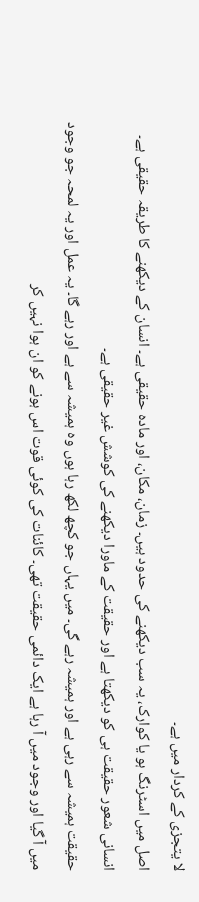لا یتجزی کے کردار میں ہے۔
اصل میں اسٹرنگ ہو یا کوارک، یہ سب دیکھنے کی حدود ہیں۔ زمان، مکان، اور مادہ حقیقی ہے۔ انسان کے دیکھنے کا طریقہ حقیقی ہے۔ انسانی شعور حقیقت ہی کو دیکھتا ہے اور حقیقت کے ماورا دیکھنے کی کوشش غیر حقیقی ہے۔
حقیقت ہمیشہ سے رہی ہے اور ہمیشہ رہے گی۔ میں یہاں جو کچھ لکھ رہا ہوں وہ ہمیشہ سے ہے اور رہے گا۔ یہ عمل اور یہ لمحہ جو وجود میں آ گیا اور وجود میں آ رہا ہے ایک دائمی حقیقت تھی۔ کائنات کی کوئی قوت اس ہونے کو ان ہوا نہیں کر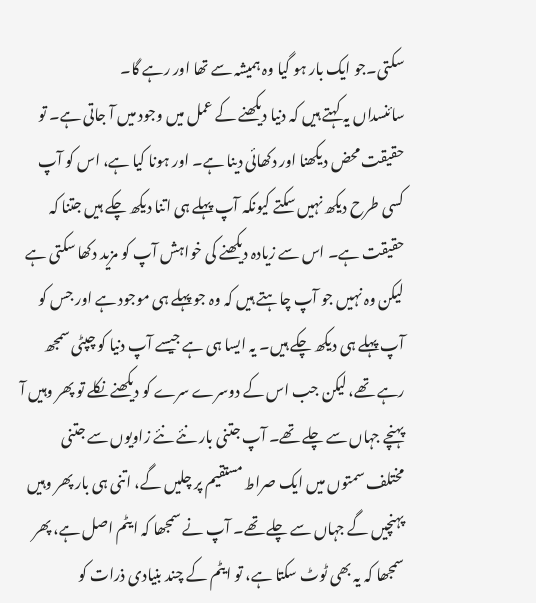سکتی۔جو ایک بار ہو گیا وہ ہمیشہ سے تھا اور رہے گا۔
سائنسداں یہ کہتے ہیں کہ دنیا دیکھنے کے عمل میں وجود میں آ جاتی ہے۔ تو حقیقت محض دیکھنا اور دکھائی دینا ہے۔ اور ہونا کیا ہے، اس کو آپ کسی طرح دیکھ نہیں سکتے کیونکہ آپ پہلے ہی اتنا دیکھ چکے ہیں جتنا کہ حقیقت ہے۔ اس سے زیادہ دیکھنے کی خواہش آپ کو مزید دکھا سکتی ہے لیکن وہ نہیں جو آپ چاہتے ہیں کہ وہ جو پہلے ہی موجود ہے اور جس کو آپ پہلے ہی دیکھ چکے ہیں۔ یہ ایسا ہی ہے جیسے آپ دنیا کو چپٹی سمجھ رہے تھے، لیکن جب اس کے دوسرے سرے کو دیکھنے نکلے تو پھر وہیں آ پہنچے جہاں سے چلے تھے۔ آپ جتنی بار نئے نئے زاویوں سے جتنی مختلف سمتوں میں ایک صراط مستقیم پر چلیں گے، اتنی ہی بار پھر وہیں پہنچیں گے جہاں سے چلے تھے۔ آپ نے سمجھا کہ ایٹم اصل ہے، پھر سمجھا کہ یہ بھی ٹوٹ سکتا ہے، تو ایٹم کے چند بنیادی ذرات کو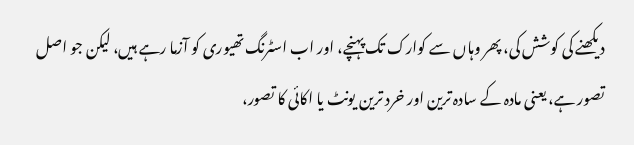دیکھنے کی کوشش کی، پھر وہاں سے کوارک تک پہنچے، اور اب اسٹرنگ تھیوری کو آزما رہے ہیں، لیکن جو اصل تصور ہے، یعنی مادہ کے سادہ ترین اور خرد ترین یونٹ یا اکائی کا تصور،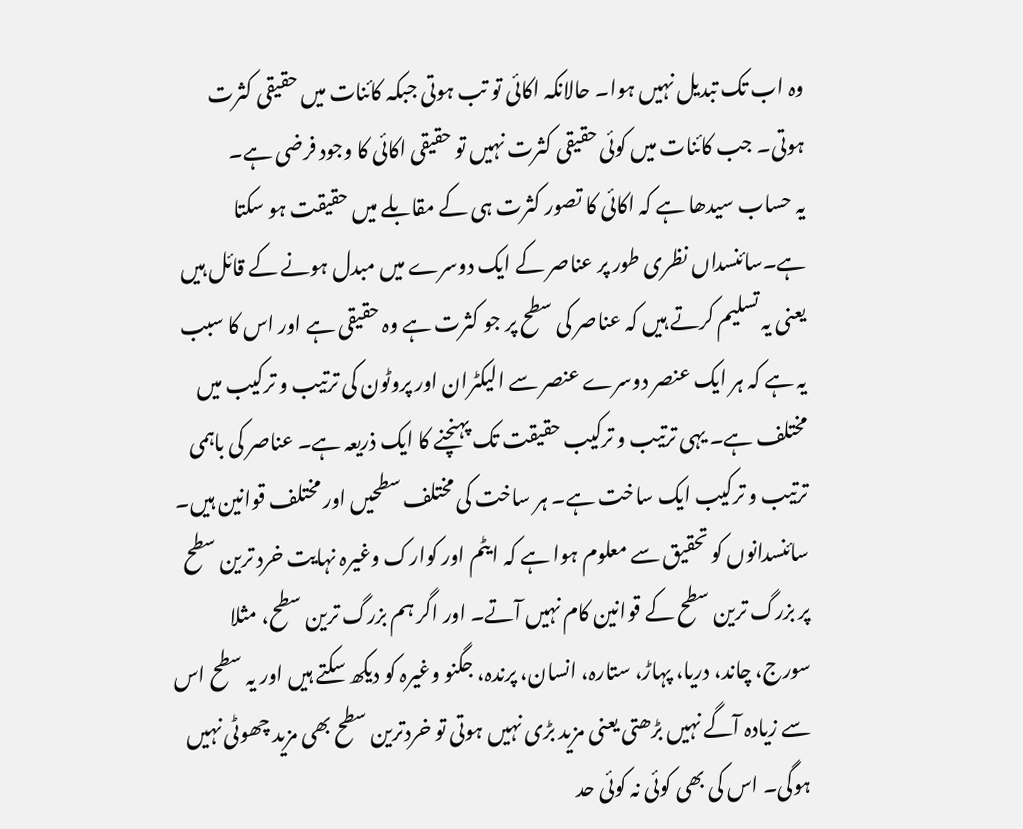وہ اب تک تبدیل نہیں ہوا۔ حالانکہ اکائی تو تب ہوتی جبکہ کائنات میں حقیقی کثرت ہوتی۔ جب کائنات میں کوئی حقیقی کثرت نہیں تو حقیقی اکائی کا وجود فرضی ہے۔
یہ حساب سیدھا ہے کہ اکائی کا تصور کثرت ہی کے مقابلے میں حقیقت ہو سکتا ہے۔سائنسداں نظری طور پر عناصر کے ایک دوسرے میں مبدل ہونے کے قائل ہیں یعنی یہ تسلیم کرتے ہیں کہ عناصر کی سطح پر جو کثرت ہے وہ حقیقی ہے اور اس کا سبب یہ ہے کہ ہر ایک عنصر دوسرے عنصر سے الیکٹران اور پروٹون کی ترتیب و ترکیب میں مختلف ہے۔ یہی ترتیب و ترکیب حقیقت تک پہنچنے کا ایک ذریعہ ہے۔ عناصر کی باہمی ترتیب و ترکیب ایک ساخت ہے۔ ہر ساخت کی مختلف سطحیں اور مختلف قوانین ہیں۔ سائنسدانوں کو تحقیق سے معلوم ہوا ہے کہ ایٹم اور کوارک وغیرہ نہایت خرد ترین سطح پر بزرگ ترین سطح کے قوانین کام نہیں آتے۔ اور اگر ہم بزرگ ترین سطح، مثلا سورج، چاند، دریا، پہاڑ، ستارہ، انسان، پرندہ، جگنو وغیرہ کو دیکھ سکتے ہیں اور یہ سطح اس سے زیادہ آگے نہیں بڑھتی یعنی مزید بڑی نہیں ہوتی تو خردترین سطح بھی مزید چھوٹی نہیں ہوگی۔ اس کی بھی کوئی نہ کوئی حد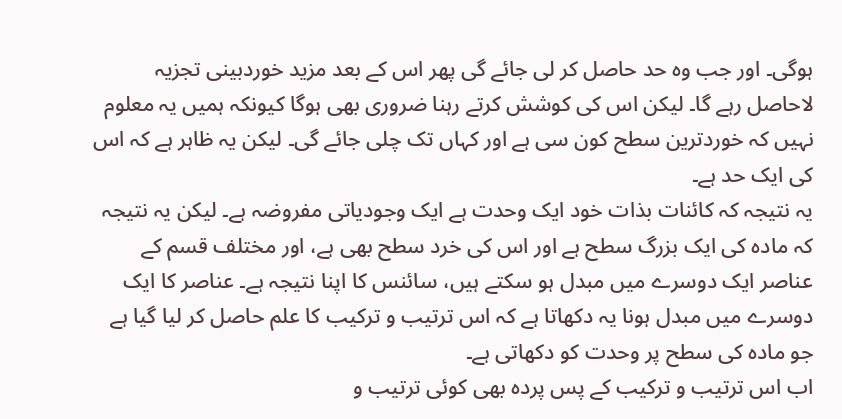ہوگی۔ اور جب وہ حد حاصل کر لی جائے گی پھر اس کے بعد مزید خوردبینی تجزیہ لاحاصل رہے گا۔ لیکن اس کی کوشش کرتے رہنا ضروری بھی ہوگا کیونکہ ہمیں یہ معلوم نہیں کہ خوردترین سطح کون سی ہے اور کہاں تک چلی جائے گی۔ لیکن یہ ظاہر ہے کہ اس کی ایک حد ہے۔
یہ نتیجہ کہ کائنات بذات خود ایک وحدت ہے ایک وجودیاتی مفروضہ ہے۔ لیکن یہ نتیجہ کہ مادہ کی ایک بزرگ سطح ہے اور اس کی خرد سطح بھی ہے، اور مختلف قسم کے عناصر ایک دوسرے میں مبدل ہو سکتے ہیں، سائنس کا اپنا نتیجہ ہے۔ عناصر کا ایک دوسرے میں مبدل ہونا یہ دکھاتا ہے کہ اس ترتیب و ترکیب کا علم حاصل کر لیا گیا ہے جو مادہ کی سطح پر وحدت کو دکھاتی ہے۔
اب اس ترتیب و ترکیب کے پس پردہ بھی کوئی ترتیب و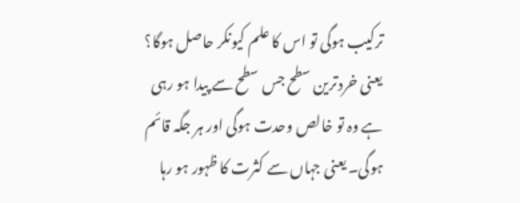ترکیب ہوگی تو اس کا علم کیونکر حاصل ہوگا؟ یعنی خردترین سطح جس سطح سے پیدا ہو رہی ہے وہ تو خالص وحدت ہوگی اور ہر جگہ قائم ہوگی۔ یعنی جہاں سے کثرت کا ظہور ہو رہا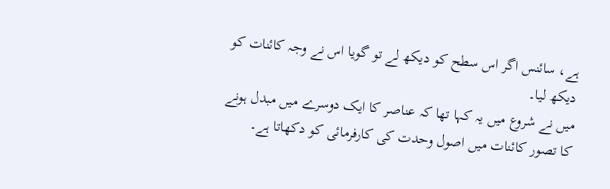ہے، سائنس اگر اس سطح کو دیکھ لے تو گویا اس نے وجہ کائنات کو دیکھ لیا۔
میں نے شروع میں یہ کہا تھا کہ عناصر کا ایک دوسرے میں مبدل ہونے کا تصور کائنات میں اصول وحدت کی کارفرمائی کو دکھاتا ہے۔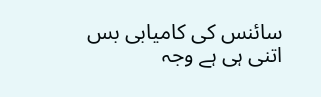سائنس کی کامیابی بس اتنی ہی ہے وجہ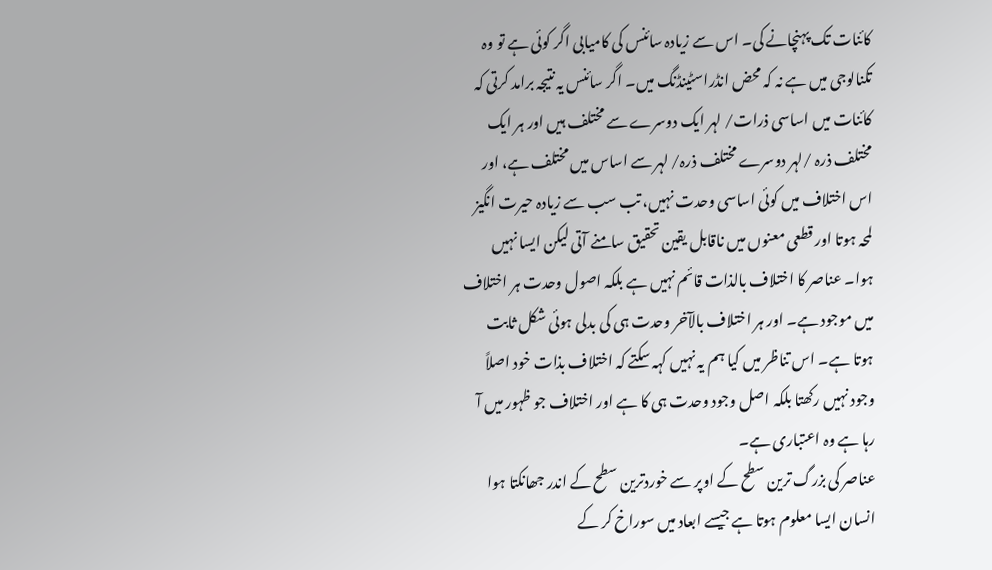کائنات تک پہنچانے کی۔ اس سے زیادہ سائنس کی کامیابی اگر کوئی ہے تو وہ تکنالوجی میں ہے نہ کہ محض انڈراسٹینڈنگ میں۔ اگر سائنس یہ نتیجہ برامد کرتی کہ کائنات میں اساسی ذرات/ لہر ایک دوسرے سے مختلف ہیں اور ہر ایک مختلف ذرہ /لہر دوسرے مختلف ذرہ/ لہر سے اساس میں مختلف ہے، اور اس اختلاف میں کوئی اساسی وحدت نہیں، تب سب سے زیادہ حیرت انگیز لمحہ ہوتا اور قطعی معنوں میں ناقابل یقین تحقیق سامنے آتی لیکن ایسا نہیں ہوا۔ عناصر کا اختلاف بالذات قائم نہیں ہے بلکہ اصول وحدت ہر اختلاف میں موجود ہے۔ اور ہر اختلاف بالآخر وحدت ہی کی بدلی ہوئی شکل ثابت ہوتا ہے۔ اس تناظر میں کیا ہم یہ نہیں کہہ سکتے کہ اختلاف بذات خود اصلاً وجود نہیں رکھتا بلکہ اصل وجود وحدت ہی کا ہے اور اختلاف جو ظہور میں آ رہا ہے وہ اعتباری ہے۔
عناصر کی بزرگ ترین سطح کے اوپر سے خوردترین سطح کے اندر جھانکتا ہوا انسان ایسا معلوم ہوتا ہے جیسے ابعاد میں سوراخ کر کے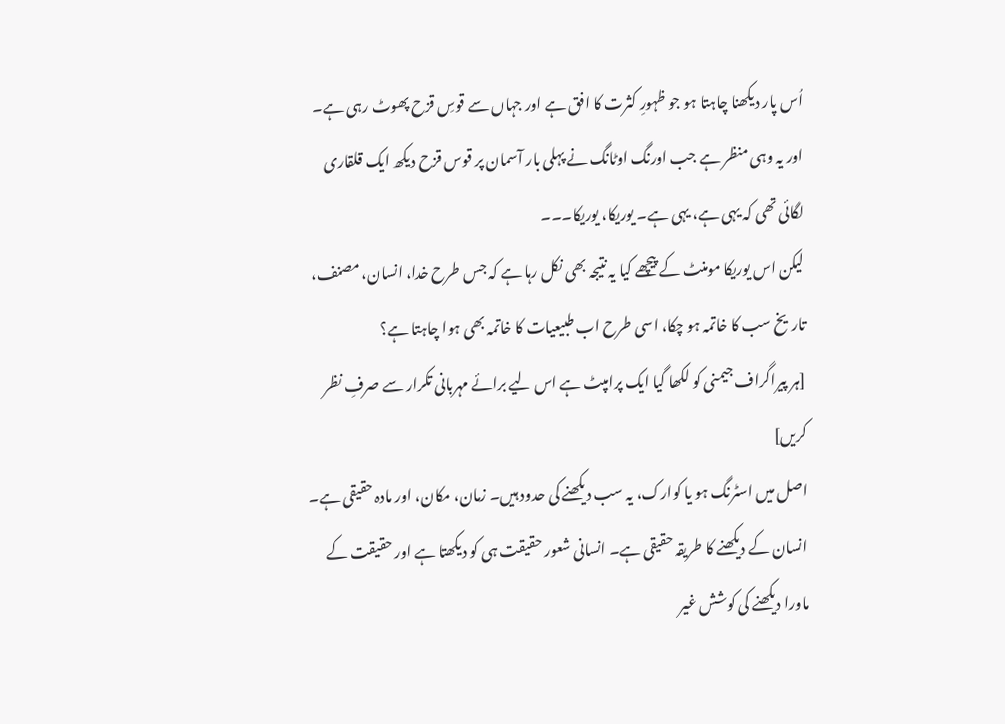اُس پار دیکھنا چاہتا ہو جو ظہورِ کثرت کا افق ہے اور جہاں سے قوسِ قزح پھوٹ رہی ہے۔
اور یہ وہی منظر ہے جب اورنگ اوٹانگ نے پہلی بار آسمان پر قوس قزح دیکھ ایک قلقاری لگائی تھی کہ یہی ہے، یہی ہے۔ یوریکا، یوریکا۔۔۔
لیکن اس یوریکا مومنٹ کے پیچھے کیا یہ نتیجہ بھی نکل رہا ہے کہ جس طرح خدا، انسان، مصنف، تاریخ سب کا خاتمہ ہو چکا، اسی طرح اب طبیعیات کا خاتمہ بھی ہوا چاہتا ہے؟
[ہر پیراگراف جیمنی کو لکھا گیا ایک پرامپٹ ہے اس لیے برائے مہربانی تکرار سے صرفِ نظر کریں]
اصل میں اسٹرنگ ہو یا کوارک، یہ سب دیکھنے کی حدود ہیں۔ زمان، مکان، اور مادہ حقیقی ہے۔ انسان کے دیکھنے کا طریقہ حقیقی ہے۔ انسانی شعور حقیقت ہی کو دیکھتا ہے اور حقیقت کے ماورا دیکھنے کی کوشش غیر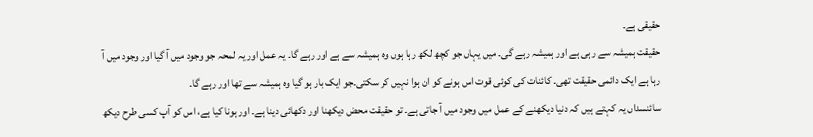حقیقی ہے۔
حقیقت ہمیشہ سے رہی ہے اور ہمیشہ رہے گی۔ میں یہاں جو کچھ لکھ رہا ہوں وہ ہمیشہ سے ہے اور رہے گا۔ یہ عمل اور یہ لمحہ جو وجود میں آ گیا اور وجود میں آ رہا ہے ایک دائمی حقیقت تھی۔ کائنات کی کوئی قوت اس ہونے کو ان ہوا نہیں کر سکتی۔جو ایک بار ہو گیا وہ ہمیشہ سے تھا اور رہے گا۔
سائنسداں یہ کہتے ہیں کہ دنیا دیکھنے کے عمل میں وجود میں آ جاتی ہے۔ تو حقیقت محض دیکھنا اور دکھائی دینا ہے۔ اور ہونا کیا ہے، اس کو آپ کسی طرح دیکھ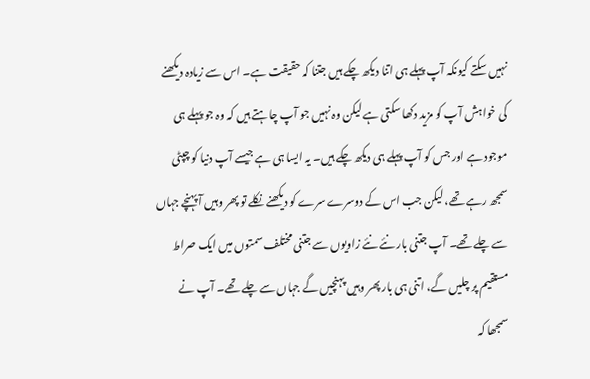نہیں سکتے کیونکہ آپ پہلے ہی اتنا دیکھ چکے ہیں جتنا کہ حقیقت ہے۔ اس سے زیادہ دیکھنے کی خواہش آپ کو مزید دکھا سکتی ہے لیکن وہ نہیں جو آپ چاہتے ہیں کہ وہ جو پہلے ہی موجود ہے اور جس کو آپ پہلے ہی دیکھ چکے ہیں۔ یہ ایسا ہی ہے جیسے آپ دنیا کو چپٹی سمجھ رہے تھے، لیکن جب اس کے دوسرے سرے کو دیکھنے نکلے تو پھر وہیں آ پہنچے جہاں سے چلے تھے۔ آپ جتنی بار نئے نئے زاویوں سے جتنی مختلف سمتوں میں ایک صراط مستقیم پر چلیں گے، اتنی ہی بار پھر وہیں پہنچیں گے جہاں سے چلے تھے۔ آپ نے سمجھا کہ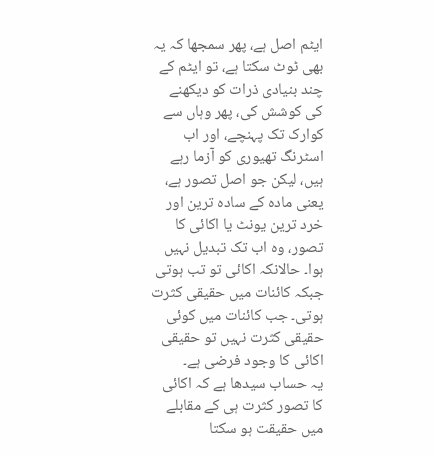ایٹم اصل ہے، پھر سمجھا کہ یہ بھی ٹوٹ سکتا ہے، تو ایٹم کے چند بنیادی ذرات کو دیکھنے کی کوشش کی، پھر وہاں سے کوارک تک پہنچے، اور اب اسٹرنگ تھیوری کو آزما رہے ہیں، لیکن جو اصل تصور ہے، یعنی مادہ کے سادہ ترین اور خرد ترین یونٹ یا اکائی کا تصور، وہ اب تک تبدیل نہیں ہوا۔ حالانکہ اکائی تو تب ہوتی جبکہ کائنات میں حقیقی کثرت ہوتی۔ جب کائنات میں کوئی حقیقی کثرت نہیں تو حقیقی اکائی کا وجود فرضی ہے۔
یہ حساب سیدھا ہے کہ اکائی کا تصور کثرت ہی کے مقابلے میں حقیقت ہو سکتا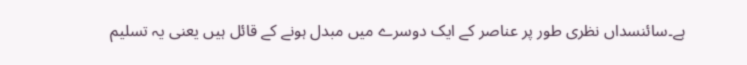ہے۔سائنسداں نظری طور پر عناصر کے ایک دوسرے میں مبدل ہونے کے قائل ہیں یعنی یہ تسلیم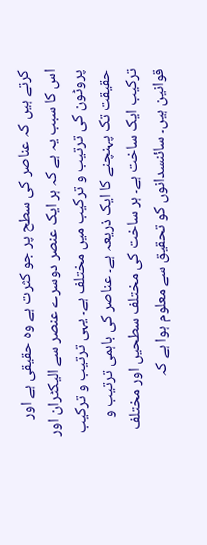کرتے ہیں کہ عناصر کی سطح پر جو کثرت ہے وہ حقیقی ہے اور اس کا سبب یہ ہے کہ ہر ایک عنصر دوسرے عنصر سے الیکٹران اور پروٹون کی ترتیب و ترکیب میں مختلف ہے۔ یہی ترتیب و ترکیب حقیقت تک پہنچنے کا ایک ذریعہ ہے۔ عناصر کی باہمی ترتیب و ترکیب ایک ساخت ہے۔ ہر ساخت کی مختلف سطحیں اور مختلف قوانین ہیں۔ سائنسدانوں کو تحقیق سے معلوم ہوا ہے کہ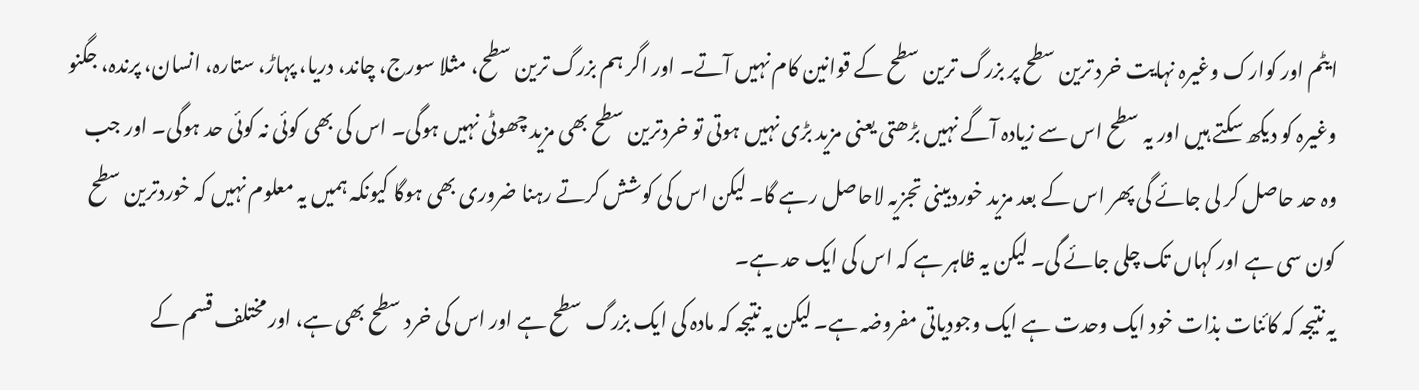ایٹم اور کوارک وغیرہ نہایت خرد ترین سطح پر بزرگ ترین سطح کے قوانین کام نہیں آتے۔ اور اگر ہم بزرگ ترین سطح، مثلا سورج، چاند، دریا، پہاڑ، ستارہ، انسان، پرندہ، جگنو وغیرہ کو دیکھ سکتے ہیں اور یہ سطح اس سے زیادہ آگے نہیں بڑھتی یعنی مزید بڑی نہیں ہوتی تو خردترین سطح بھی مزید چھوٹی نہیں ہوگی۔ اس کی بھی کوئی نہ کوئی حد ہوگی۔ اور جب وہ حد حاصل کر لی جائے گی پھر اس کے بعد مزید خوردبینی تجزیہ لاحاصل رہے گا۔ لیکن اس کی کوشش کرتے رہنا ضروری بھی ہوگا کیونکہ ہمیں یہ معلوم نہیں کہ خوردترین سطح کون سی ہے اور کہاں تک چلی جائے گی۔ لیکن یہ ظاہر ہے کہ اس کی ایک حد ہے۔
یہ نتیجہ کہ کائنات بذات خود ایک وحدت ہے ایک وجودیاتی مفروضہ ہے۔ لیکن یہ نتیجہ کہ مادہ کی ایک بزرگ سطح ہے اور اس کی خرد سطح بھی ہے، اور مختلف قسم کے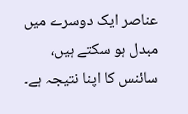عناصر ایک دوسرے میں مبدل ہو سکتے ہیں، سائنس کا اپنا نتیجہ ہے۔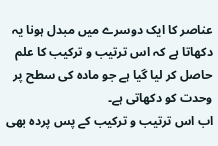عناصر کا ایک دوسرے میں مبدل ہونا یہ دکھاتا ہے کہ اس ترتیب و ترکیب کا علم حاصل کر لیا گیا ہے جو مادہ کی سطح پر وحدت کو دکھاتی ہے۔
اب اس ترتیب و ترکیب کے پس پردہ بھی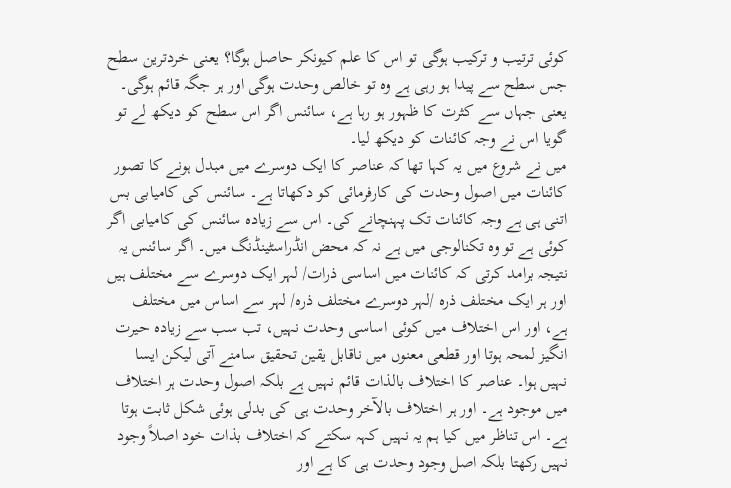کوئی ترتیب و ترکیب ہوگی تو اس کا علم کیونکر حاصل ہوگا؟ یعنی خردترین سطح جس سطح سے پیدا ہو رہی ہے وہ تو خالص وحدت ہوگی اور ہر جگہ قائم ہوگی۔ یعنی جہاں سے کثرت کا ظہور ہو رہا ہے، سائنس اگر اس سطح کو دیکھ لے تو گویا اس نے وجہ کائنات کو دیکھ لیا۔
میں نے شروع میں یہ کہا تھا کہ عناصر کا ایک دوسرے میں مبدل ہونے کا تصور کائنات میں اصول وحدت کی کارفرمائی کو دکھاتا ہے۔ سائنس کی کامیابی بس اتنی ہی ہے وجہ کائنات تک پہنچانے کی۔ اس سے زیادہ سائنس کی کامیابی اگر کوئی ہے تو وہ تکنالوجی میں ہے نہ کہ محض انڈراسٹینڈنگ میں۔ اگر سائنس یہ نتیجہ برامد کرتی کہ کائنات میں اساسی ذرات/ لہر ایک دوسرے سے مختلف ہیں اور ہر ایک مختلف ذرہ /لہر دوسرے مختلف ذرہ/ لہر سے اساس میں مختلف ہے، اور اس اختلاف میں کوئی اساسی وحدت نہیں، تب سب سے زیادہ حیرت انگیز لمحہ ہوتا اور قطعی معنوں میں ناقابل یقین تحقیق سامنے آتی لیکن ایسا نہیں ہوا۔ عناصر کا اختلاف بالذات قائم نہیں ہے بلکہ اصول وحدت ہر اختلاف میں موجود ہے۔ اور ہر اختلاف بالآخر وحدت ہی کی بدلی ہوئی شکل ثابت ہوتا ہے۔ اس تناظر میں کیا ہم یہ نہیں کہہ سکتے کہ اختلاف بذات خود اصلاً وجود نہیں رکھتا بلکہ اصل وجود وحدت ہی کا ہے اور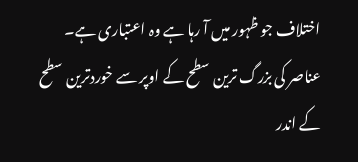اختلاف جو ظہور میں آ رہا ہے وہ اعتباری ہے۔
عناصر کی بزرگ ترین سطح کے اوپر سے خوردترین سطح کے اندر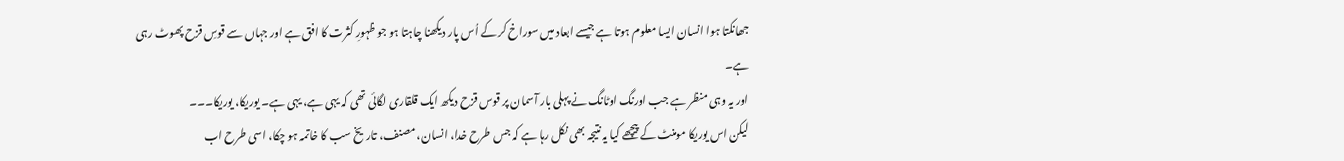جھانکتا ہوا انسان ایسا معلوم ہوتا ہے جیسے ابعاد میں سوراخ کر کے اُس پار دیکھنا چاہتا ہو جو ظہورِ کثرت کا افق ہے اور جہاں سے قوسِ قزح پھوٹ رہی ہے۔
اور یہ وہی منظر ہے جب اورنگ اوٹانگ نے پہلی بار آسمان پر قوس قزح دیکھ ایک قلقاری لگائی تھی کہ یہی ہے، یہی ہے۔ یوریکا، یوریکا۔۔۔
لیکن اس یوریکا مومنٹ کے پیچھے کیا یہ نتیجہ بھی نکل رہا ہے کہ جس طرح خدا، انسان، مصنف، تاریخ سب کا خاتمہ ہو چکا، اسی طرح اب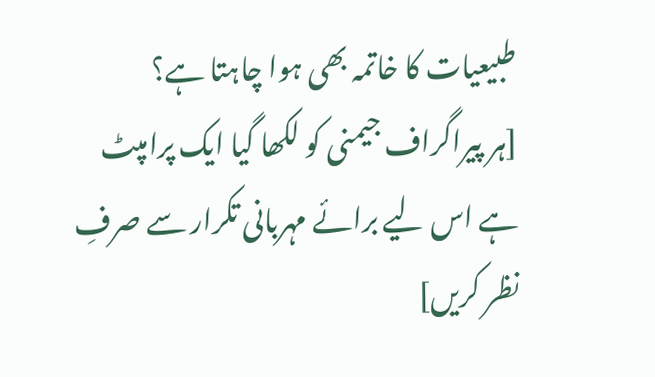طبیعیات کا خاتمہ بھی ہوا چاہتا ہے؟
[ہر پیراگراف جیمنی کو لکھا گیا ایک پرامپٹ ہے اس لیے برائے مہربانی تکرار سے صرفِ نظر کریں]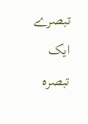تبصرے
ایک تبصرہ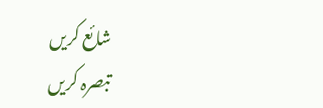شائع کریں
تبصرہ کریں